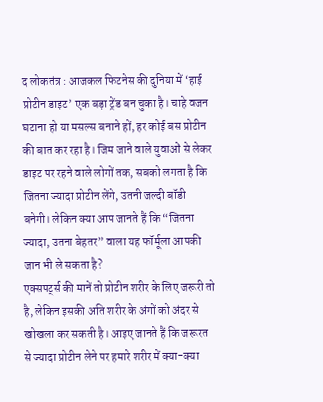द लोकतंत्र : आजकल फिटनेस की दुनिया में ‘हाई प्रोटीन डाइट’ एक बड़ा ट्रेंड बन चुका है। चाहे वजन घटाना हो या मसल्स बनाने हों, हर कोई बस प्रोटीन की बात कर रहा है। जिम जाने वाले युवाओं से लेकर डाइट पर रहने वाले लोगों तक, सबको लगता है कि जितना ज्यादा प्रोटीन लेंगे, उतनी जल्दी बॉडी बनेगी। लेकिन क्या आप जानते हैं कि “जितना ज्यादा, उतना बेहतर” वाला यह फॉर्मूला आपकी जान भी ले सकता है?
एक्सपर्ट्स की मानें तो प्रोटीन शरीर के लिए जरूरी तो है, लेकिन इसकी अति शरीर के अंगों को अंदर से खोखला कर सकती है। आइए जानते हैं कि जरूरत से ज्यादा प्रोटीन लेने पर हमारे शरीर में क्या-क्या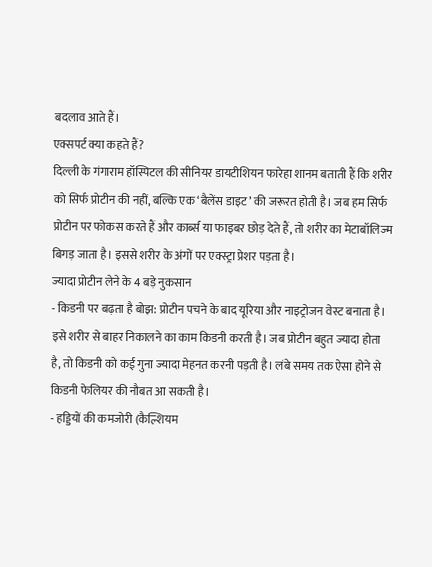बदलाव आते हैं।
एक्सपर्ट क्या कहते हैं?
दिल्ली के गंगाराम हॉस्पिटल की सीनियर डायटीशियन फारेहा शानम बताती हैं कि शरीर को सिर्फ प्रोटीन की नहीं, बल्कि एक ‘बैलेंस डाइट’ की जरूरत होती है। जब हम सिर्फ प्रोटीन पर फोकस करते हैं और कार्ब्स या फाइबर छोड़ देते हैं, तो शरीर का मेटाबॉलिज्म बिगड़ जाता है। इससे शरीर के अंगों पर एक्स्ट्रा प्रेशर पड़ता है।
ज्यादा प्रोटीन लेने के 4 बड़े नुकसान
- किडनी पर बढ़ता है बोझ: प्रोटीन पचने के बाद यूरिया और नाइट्रोजन वेस्ट बनाता है। इसे शरीर से बाहर निकालने का काम किडनी करती है। जब प्रोटीन बहुत ज्यादा होता है, तो किडनी को कई गुना ज्यादा मेहनत करनी पड़ती है। लंबे समय तक ऐसा होने से किडनी फेलियर की नौबत आ सकती है।
- हड्डियों की कमजोरी (कैल्शियम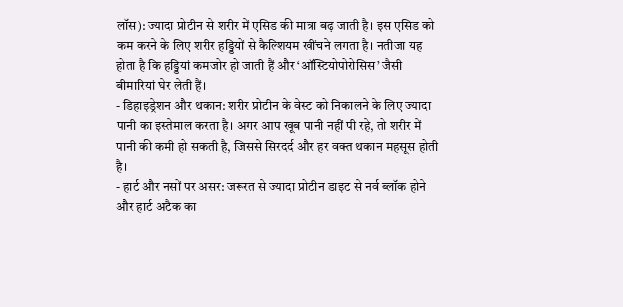लॉस): ज्यादा प्रोटीन से शरीर में एसिड की मात्रा बढ़ जाती है। इस एसिड को कम करने के लिए शरीर हड्डियों से कैल्शियम खींचने लगता है। नतीजा यह होता है कि हड्डियां कमजोर हो जाती हैं और ‘ऑस्टियोपोरोसिस’ जैसी बीमारियां घेर लेती हैं।
- डिहाइड्रेशन और थकान: शरीर प्रोटीन के वेस्ट को निकालने के लिए ज्यादा पानी का इस्तेमाल करता है। अगर आप खूब पानी नहीं पी रहे, तो शरीर में पानी की कमी हो सकती है, जिससे सिरदर्द और हर वक्त थकान महसूस होती है।
- हार्ट और नसों पर असर: जरूरत से ज्यादा प्रोटीन डाइट से नर्व ब्लॉक होने और हार्ट अटैक का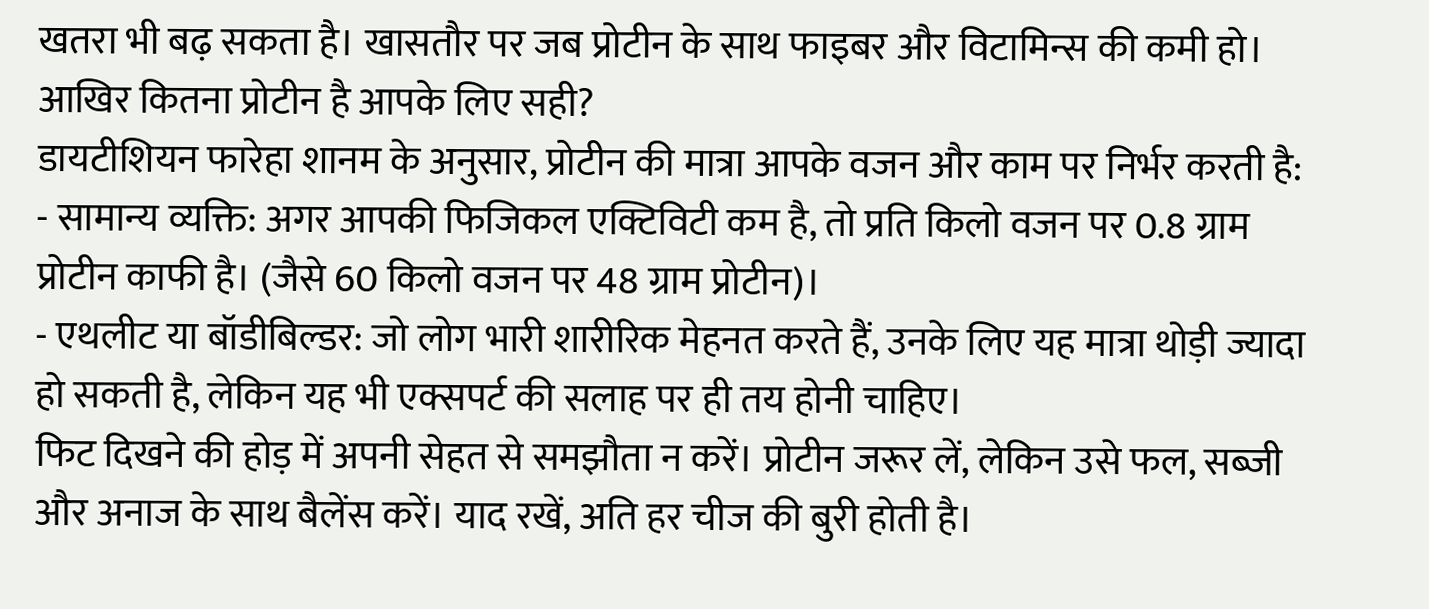खतरा भी बढ़ सकता है। खासतौर पर जब प्रोटीन के साथ फाइबर और विटामिन्स की कमी हो।
आखिर कितना प्रोटीन है आपके लिए सही?
डायटीशियन फारेहा शानम के अनुसार, प्रोटीन की मात्रा आपके वजन और काम पर निर्भर करती है:
- सामान्य व्यक्ति: अगर आपकी फिजिकल एक्टिविटी कम है, तो प्रति किलो वजन पर 0.8 ग्राम प्रोटीन काफी है। (जैसे 60 किलो वजन पर 48 ग्राम प्रोटीन)।
- एथलीट या बॉडीबिल्डर: जो लोग भारी शारीरिक मेहनत करते हैं, उनके लिए यह मात्रा थोड़ी ज्यादा हो सकती है, लेकिन यह भी एक्सपर्ट की सलाह पर ही तय होनी चाहिए।
फिट दिखने की होड़ में अपनी सेहत से समझौता न करें। प्रोटीन जरूर लें, लेकिन उसे फल, सब्जी और अनाज के साथ बैलेंस करें। याद रखें, अति हर चीज की बुरी होती है।